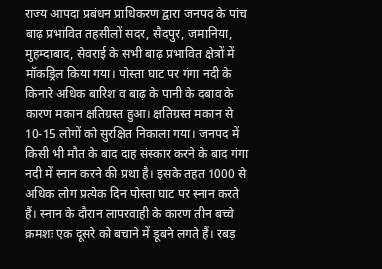राज्य आपदा प्रबंधन प्राधिकरण द्वारा जनपद के पांच बाढ़ प्रभावित तहसीलों सदर, सैदपुर, जमानिया, मुहम्दाबाद, सेवराई के सभी बाढ़ प्रभावित क्षेत्रों में मॉकड्रिल किया गया। पोस्ता घाट पर गंगा नदी के किनारे अधिक बारिश व बाढ़ के पानी के दबाव के कारण मकान क्षतिग्रस्त हुआ। क्षतिग्रस्त मकान से 10-15 लोगों को सुरक्षित निकाला गया। जनपद में किसी भी मौत के बाद दाह संस्कार करने के बाद गंगा नदी में स्नान करने की प्रथा है। इसके तहत 1000 से अधिक लोग प्रत्येक दिन पोस्ता घाट पर स्नान करते हैं। स्नान के दौरान लापरवाही के कारण तीन बच्चे क्रमशः एक दूसरे को बचाने में डूबने लगते हैं। रबड़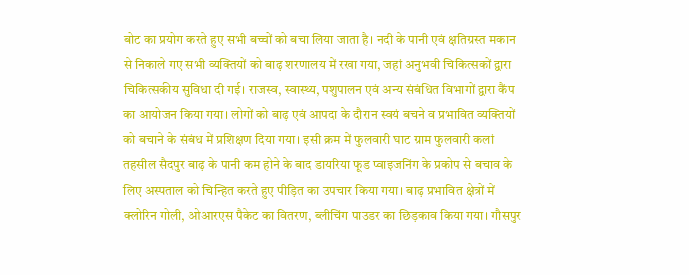बोट का प्रयोग करते हुए सभी बच्चों को बचा लिया जाता है। नदी के पानी एवं क्षतिग्रस्त मकान से निकाले गए सभी व्यक्तियों को बाढ़ शरणालय में रखा गया, जहां अनुभवी चिकित्सकों द्वारा चिकित्सकीय सुविधा दी गई। राजस्व, स्वास्थ्य, पशुपालन एवं अन्य संबंधित विभागों द्वारा कैंप का आयोजन किया गया। लोगों को बाढ़ एवं आपदा के दौरान स्वयं बचने व प्रभावित व्यक्तियों को बचाने के संबंध में प्रशिक्षण दिया गया। इसी क्रम में फुलवारी घाट ग्राम फुलवारी कलां तहसील सैदपुर बाढ़ के पानी कम होने के बाद डायरिया फूड प्वाइजनिंग के प्रकोप से बचाव के लिए अस्पताल को चिन्हित करते हुए पीड़ित का उपचार किया गया। बाढ़ प्रभावित क्षेत्रों में क्लोरिन गोली, ओआरएस पैकेट का वितरण, ब्लीचिंग पाउडर का छिड़काव किया गया। गौसपुर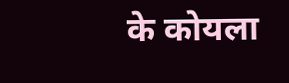के कोयला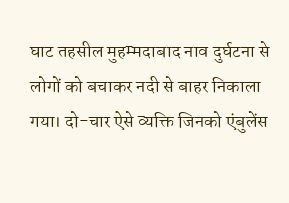घाट तहसील मुहम्मदाबाद नाव दुर्घटना से लोगों को बचाकर नदी से बाहर निकाला गया। दो-चार ऐसे व्यक्ति जिनको एंबुलेंस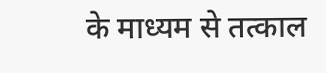के माध्यम से तत्काल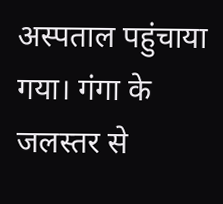अस्पताल पहुंचाया गया। गंगा के जलस्तर से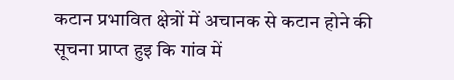कटान प्रभावित क्षेत्रों में अचानक से कटान होने की सूचना प्राप्त हुइ कि गांव में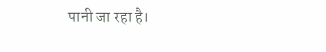पानी जा रहा है।